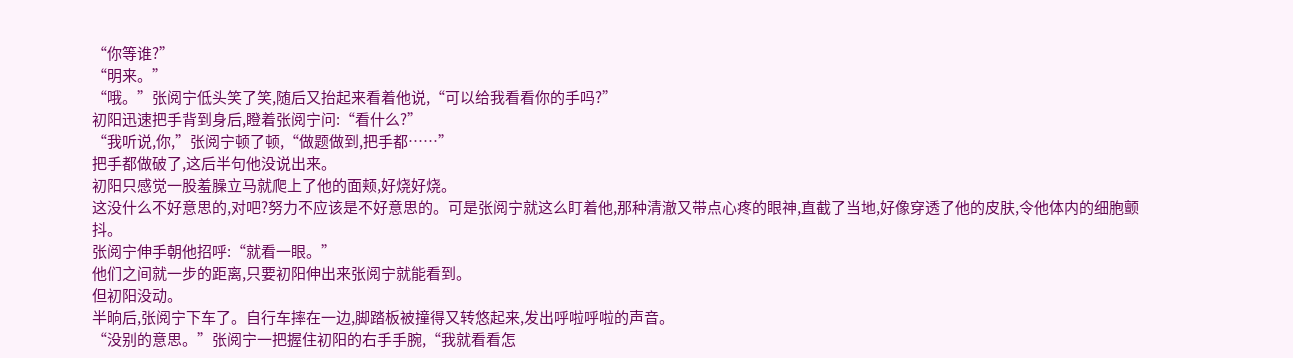“你等谁?”
“明来。”
“哦。”张阅宁低头笑了笑,随后又抬起来看着他说,“可以给我看看你的手吗?”
初阳迅速把手背到身后,瞪着张阅宁问:“看什么?”
“我听说,你,”张阅宁顿了顿,“做题做到,把手都……”
把手都做破了,这后半句他没说出来。
初阳只感觉一股羞臊立马就爬上了他的面颊,好烧好烧。
这没什么不好意思的,对吧?努力不应该是不好意思的。可是张阅宁就这么盯着他,那种清澈又带点心疼的眼神,直截了当地,好像穿透了他的皮肤,令他体内的细胞颤抖。
张阅宁伸手朝他招呼:“就看一眼。”
他们之间就一步的距离,只要初阳伸出来张阅宁就能看到。
但初阳没动。
半晌后,张阅宁下车了。自行车摔在一边,脚踏板被撞得又转悠起来,发出呼啦呼啦的声音。
“没别的意思。”张阅宁一把握住初阳的右手手腕,“我就看看怎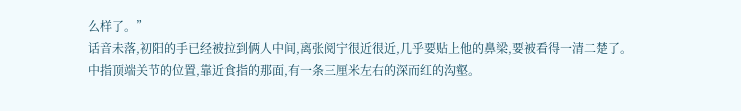么样了。”
话音未落,初阳的手已经被拉到俩人中间,离张阅宁很近很近,几乎要贴上他的鼻梁,要被看得一清二楚了。
中指顶端关节的位置,靠近食指的那面,有一条三厘米左右的深而红的沟壑。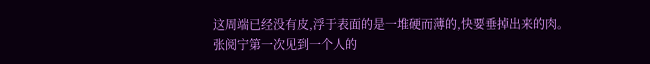这周端已经没有皮,浮于表面的是一堆硬而薄的,快要垂掉出来的肉。
张阅宁第一次见到一个人的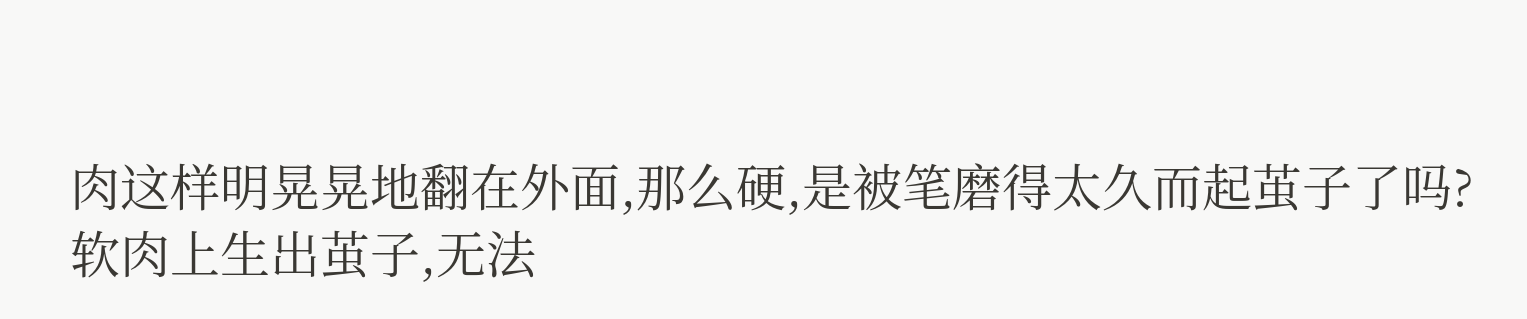肉这样明晃晃地翻在外面,那么硬,是被笔磨得太久而起茧子了吗?
软肉上生出茧子,无法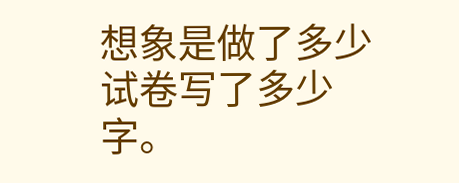想象是做了多少试卷写了多少字。